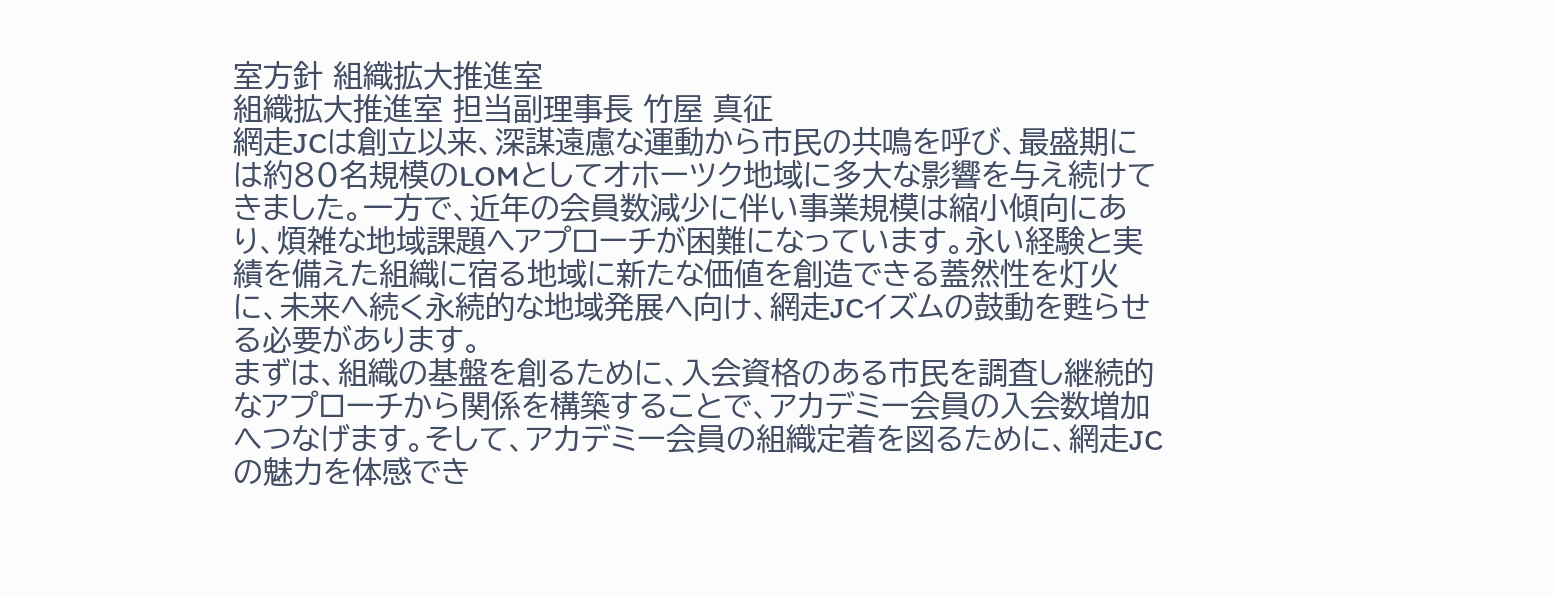室方針 組織拡大推進室
組織拡大推進室 担当副理事長 竹屋 真征
網走JCは創立以来、深謀遠慮な運動から市民の共鳴を呼び、最盛期には約80名規模のLOMとしてオホーツク地域に多大な影響を与え続けてきました。一方で、近年の会員数減少に伴い事業規模は縮小傾向にあり、煩雑な地域課題へアプローチが困難になっています。永い経験と実績を備えた組織に宿る地域に新たな価値を創造できる蓋然性を灯火に、未来へ続く永続的な地域発展へ向け、網走JCイズムの鼓動を甦らせる必要があります。
まずは、組織の基盤を創るために、入会資格のある市民を調査し継続的なアプローチから関係を構築することで、アカデミー会員の入会数増加へつなげます。そして、アカデミー会員の組織定着を図るために、網走JCの魅力を体感でき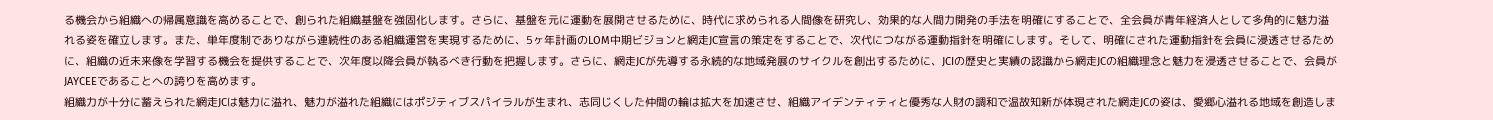る機会から組織への帰属意識を高めることで、創られた組織基盤を強固化します。さらに、基盤を元に運動を展開させるために、時代に求められる人間像を研究し、効果的な人間力開発の手法を明確にすることで、全会員が青年経済人として多角的に魅力溢れる姿を確立します。また、単年度制でありながら連続性のある組織運営を実現するために、5ヶ年計画のLOM中期ビジョンと網走JC宣言の策定をすることで、次代につながる運動指針を明確にします。そして、明確にされた運動指針を会員に浸透させるために、組織の近未来像を学習する機会を提供することで、次年度以降会員が執るべき行動を把握します。さらに、網走JCが先導する永続的な地域発展のサイクルを創出するために、JCIの歴史と実績の認識から網走JCの組織理念と魅力を浸透させることで、会員がJAYCEEであることへの誇りを高めます。
組織力が十分に蓄えられた網走JCは魅力に溢れ、魅力が溢れた組織にはポジティブスパイラルが生まれ、志同じくした仲間の輪は拡大を加速させ、組織アイデンティティと優秀な人財の調和で温故知新が体現された網走JCの姿は、愛郷心溢れる地域を創造しま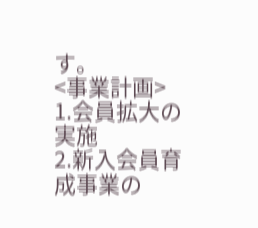す。
<事業計画>
1.会員拡大の実施
2.新入会員育成事業の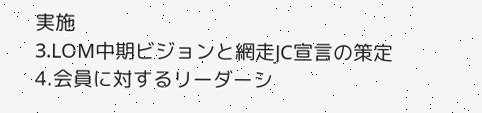実施
3.LOM中期ビジョンと網走JC宣言の策定
4.会員に対するリーダーシ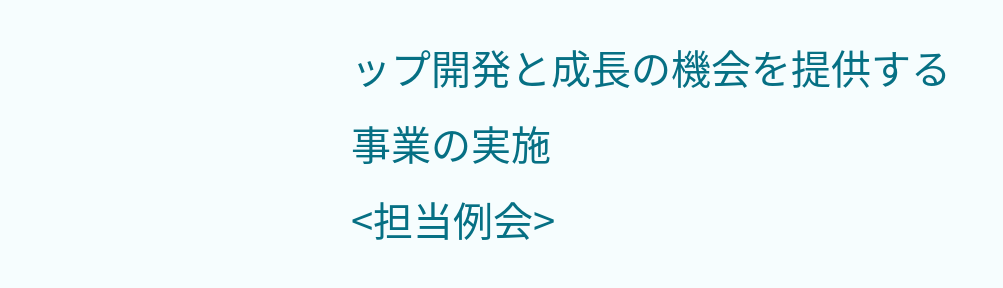ップ開発と成長の機会を提供する事業の実施
<担当例会>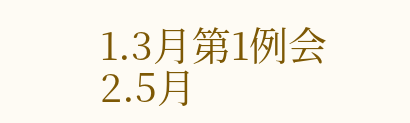1.3月第1例会
2.5月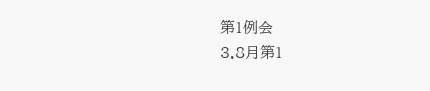第1例会
3.8月第1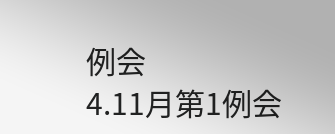例会
4.11月第1例会